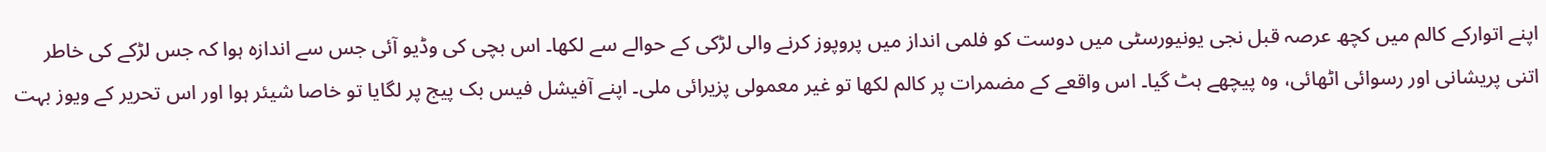اپنے اتوارکے کالم میں کچھ عرصہ قبل نجی یونیورسٹی میں دوست کو فلمی انداز میں پروپوز کرنے والی لڑکی کے حوالے سے لکھا۔ اس بچی کی وڈیو آئی جس سے اندازہ ہوا کہ جس لڑکے کی خاطر اتنی پریشانی اور رسوائی اٹھائی، وہ پیچھے ہٹ گیا۔ اس واقعے کے مضمرات پر کالم لکھا تو غیر معمولی پزیرائی ملی۔ اپنے آفیشل فیس بک پیج پر لگایا تو خاصا شیئر ہوا اور اس تحریر کے ویوز بہت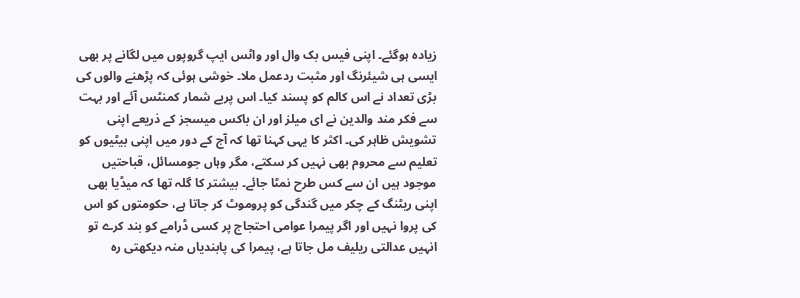زیادہ ہوگئے۔ اپنی فیس بک وال اور واٹس ایپ گروپوں میں لگانے پر بھی ایسی ہی شیئرنگ اور مثبت ردعمل ملا۔ خوشی ہوئی کہ پڑھنے والوں کی بڑی تعداد نے اس کالم کو پسند کیا۔ اس پربے شمار کمنٹس آئے اور بہت سے فکر مند والدین نے ای میلز اور ان باکس میسجز کے ذریعے اپنی تشویش ظاہر کی۔ اکثر کا یہی کہنا تھا کہ آج کے دور میں اپنی بیٹیوں کو تعلیم سے محروم بھی نہیں کر سکتے، مگر وہاں جومسائل، قباحتیں موجود ہیں ان سے کس طرح نمٹا جائے۔ بیشتر کا گلہ تھا کہ میڈیا بھی اپنی ریٹنگ کے چکر میں گندگی کو پروموٹ کر جاتا ہے، حکومتوں کو اس کی پروا نہیں اور اگر پیمرا عوامی احتجاج پر کسی ڈرامے کو بند کرے تو انہیں عدالتی ریلیف مل جاتا ہے، پیمرا کی پابندیاں منہ دیکھتی رہ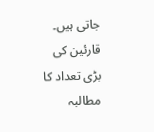جاتی ہیں۔ قارئین کی بڑی تعداد کا مطالبہ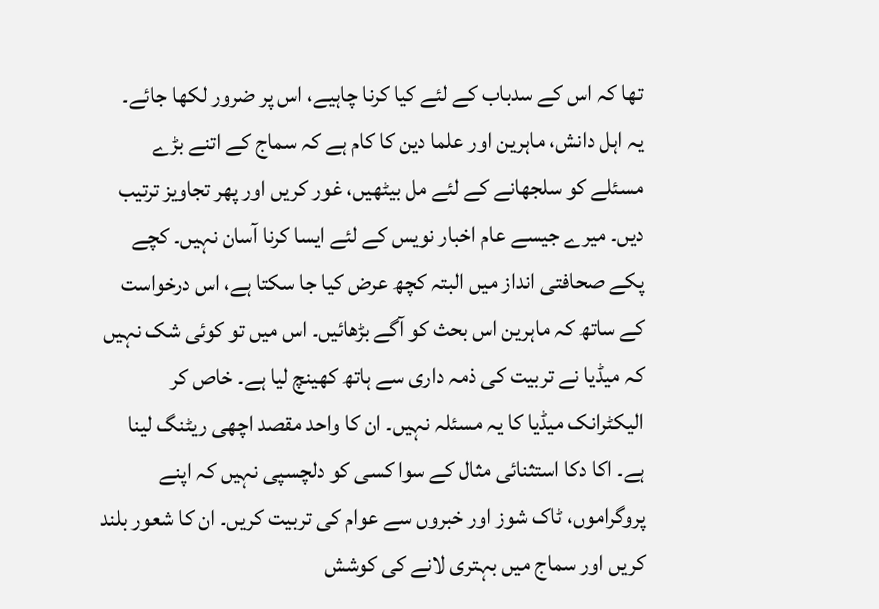تھا کہ اس کے سدباب کے لئے کیا کرنا چاہیے، اس پر ضرور لکھا جائے۔
یہ اہل دانش، ماہرین اور علما دین کا کام ہے کہ سماج کے اتنے بڑے مسئلے کو سلجھانے کے لئے مل بیٹھیں، غور کریں اور پھر تجاویز ترتیب دیں۔ میرے جیسے عام اخبار نویس کے لئے ایسا کرنا آسان نہیں۔ کچے پکے صحافتی انداز میں البتہ کچھ عرض کیا جا سکتا ہے، اس درخواست کے ساتھ کہ ماہرین اس بحث کو آگے بڑھائیں۔ اس میں تو کوئی شک نہیں کہ میڈیا نے تربیت کی ذمہ داری سے ہاتھ کھینچ لیا ہے۔ خاص کر الیکٹرانک میڈیا کا یہ مسئلہ نہیں۔ ان کا واحد مقصد اچھی ریٹنگ لینا ہے۔ اکا دکا استثنائی مثال کے سوا کسی کو دلچسپی نہیں کہ اپنے پروگراموں، ٹاک شوز اور خبروں سے عوام کی تربیت کریں۔ ان کا شعور بلند کریں اور سماج میں بہتری لانے کی کوشش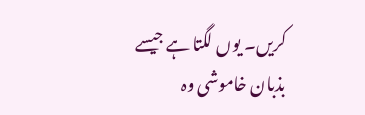کریں۔ یوں لگتا ہے جیسے بذبان خاموشی وہ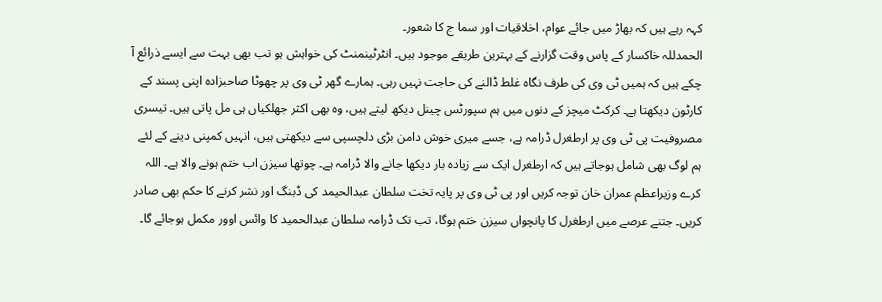کہہ رہے ہیں کہ بھاڑ میں جائے عوام، اخلاقیات اور سما ج کا شعور۔
الحمدللہ خاکسار کے پاس وقت گزارنے کے بہترین طریقے موجود ہیں۔ انٹرٹینمنٹ کی خواہش ہو تب بھی بہت سے ایسے ذرائع آ چکے ہیں کہ ہمیں ٹی وی کی طرف نگاہ غلط ڈالنے کی حاجت نہیں رہی۔ ہمارے گھر ٹی وی پر چھوٹا صاحبزادہ اپنی پسند کے کارٹون دیکھتا ہے۔ کرکٹ میچز کے دنوں میں ہم سپورٹس چینل دیکھ لیتے ہیں، وہ بھی اکثر جھلکیاں ہی مل پاتی ہیں۔ تیسری مصروفیت پی ٹی وی پر ارطغرل ڈرامہ ہے، جسے میری خوش دامن بڑی دلچسپی سے دیکھتی ہیں، انہیں کمپنی دینے کے لئے ہم لوگ بھی شامل ہوجاتے ہیں کہ ارطغرل ایک سے زیادہ بار دیکھا جانے والا ڈرامہ ہے۔ چوتھا سیزن اب ختم ہونے والا ہے۔ اللہ کرے وزیراعظم عمران خان توجہ کریں اور پی ٹی وی پر پایہ تخت سلطان عبدالحیمد کی ڈبنگ اور نشر کرنے کا حکم بھی صادر کریں۔ جتنے عرصے میں ارطغرل کا پانچواں سیزن ختم ہوگا، تب تک ڈرامہ سلطان عبدالحمید کا وائس اوور مکمل ہوجائے گا۔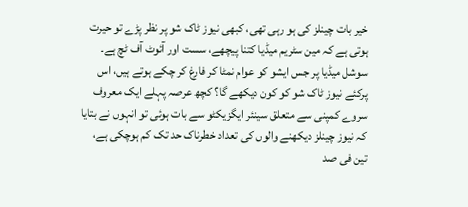خیر بات چینلز کی ہو رہی تھی، کبھی نیوز ٹاک شو پر نظر پڑے تو حیرت ہوتی ہے کہ مین سٹریم میڈیا کتنا پیچھے، سست اور آئوٹ آف ٹچ ہے۔ سوشل میڈیا پر جس ایشو کو عوام نمٹا کر فارغ کر چکے ہوتے ہیں، اس پرکئے نیوز ٹاک شو کو کون دیکھے گا؟ کچھ عرصہ پہلے ایک معروف سروے کمپنی سے متعلق سینئر ایگزیکٹو سے بات ہوئی تو انہوں نے بتایا کہ نیوز چینلز دیکھنے والوں کی تعداد خطرناک حد تک کم ہوچکی ہے، تین فی صد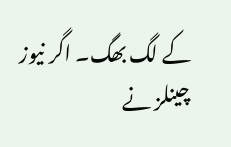کے لگ بھگ۔ اگر نیوز چینلز نے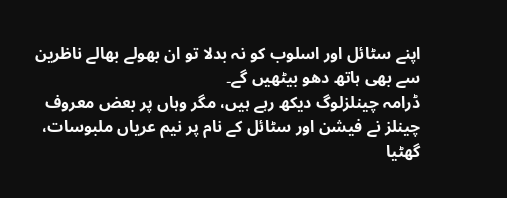اپنے سٹائل اور اسلوب کو نہ بدلا تو ان بھولے بھالے ناظرین سے بھی ہاتھ دھو بیٹھیں گے۔
ڈرامہ چینلزلوگ دیکھ رہے ہیں، مگر وہاں پر بعض معروف چینلز نے فیشن اور سٹائل کے نام پر نیم عریاں ملبوسات، گھٹیا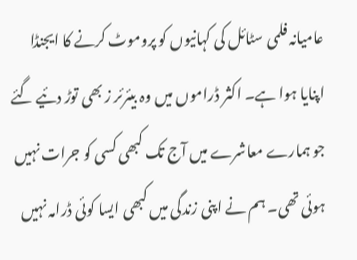عامیانہ فلمی سٹائل کی کہانیوں کو پروموٹ کرنے کا ایجنڈا اپنایا ہوا ہے۔ اکثر ڈراموں میں وہ بیئرئر ز بھی توڑ دئیے گئے جو ہمارے معاشرے میں آج تک کبھی کسی کو جرات نہیں ہوئی تھی۔ ہم نے اپنی زندگی میں کبھی ایسا کوئی ڈرامہ نہیں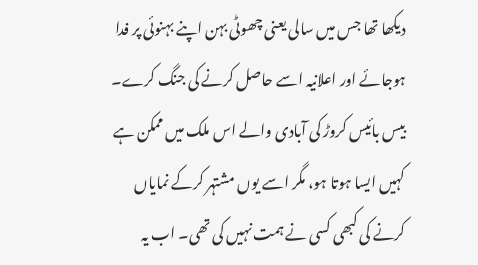دیکھا تھا جس میں سالی یعنی چھوٹی بہن اپنے بہنوئی پر فدا ہوجائے اور اعلانیہ اسے حاصل کرنے کی جنگ کرے۔ بیس بائیس کروڑ کی آبادی والے اس ملک میں ممکن ہے کہیں ایسا ہوتا ہو، مگر اسے یوں مشتہر کرکے نمایاں کرنے کی کبھی کسی نے ہمت نہیں کی تھی۔ اب یہ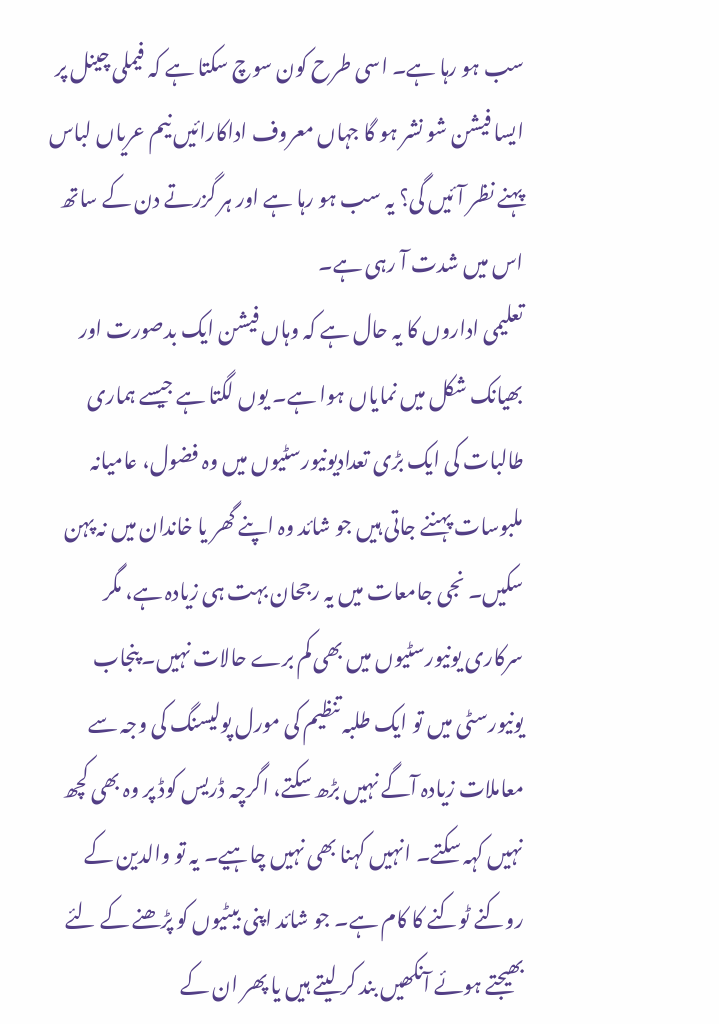سب ہو رہا ہے۔ اسی طرح کون سوچ سکتا ہے کہ فیملی چینل پر ایسا فیشن شو نشر ہو گا جہاں معروف اداکارائیں نیم عریاں لباس پہنے نظر آئیں گی؟ یہ سب ہو رہا ہے اور ہر گزرتے دن کے ساتھ اس میں شدت آ رہی ہے۔
تعلیمی اداروں کا یہ حال ہے کہ وہاں فیشن ایک بدصورت اور بھیانک شکل میں نمایاں ہوا ہے۔ یوں لگتا ہے جیسے ہماری طالبات کی ایک بڑی تعدادیونیورسٹیوں میں وہ فضول، عامیانہ ملبوسات پہننے جاتی ہیں جو شائد وہ اپنے گھر یا خاندان میں نہ پہن سکیں۔ نجی جامعات میں یہ رجحان بہت ہی زیادہ ہے، مگر سرکاری یونیورسٹیوں میں بھی کم برے حالات نہیں۔ پنجاب یونیورسٹی میں تو ایک طلبہ تنظیم کی مورل پولیسنگ کی وجہ سے معاملات زیادہ آگے نہیں بڑھ سکتے، اگرچہ ڈریس کوڈ پر وہ بھی کچھ نہیں کہہ سکتے۔ انہیں کہنا بھی نہیں چاہیے۔ یہ تو والدین کے روکنے ٹوکنے کا کام ہے۔ جو شائد اپنی بیٹیوں کو پڑھنے کے لئے بھیجتے ہوئے آنکھیں بند کر لیتے ہیں یا پھر ان کے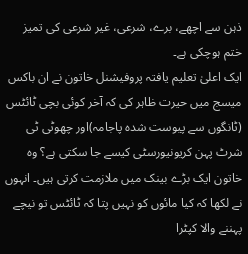ذہن سے اچھے، برے، شرعی، غیر شرعی کی تمیز ختم ہوچکی ہے۔
ایک اعلیٰ تعلیم یافتہ پروفیشنل خاتون نے ان باکس میسج میں حیرت ظاہر کی کہ آخر کوئی بچی ٹائٹس (ٹانگوں سے پیوست شدہ پاجامہ)اور چھوٹی ٹی شرٹ پہن کریونیورسٹی کیسے جا سکتی ہے؟ وہ خاتون ایک بڑے بینک میں ملازمت کرتی ہیں۔ انہوں نے لکھا کہ کیا مائوں کو نہیں پتا کہ ٹائٹس تو نیچے پہننے والا کپٹرا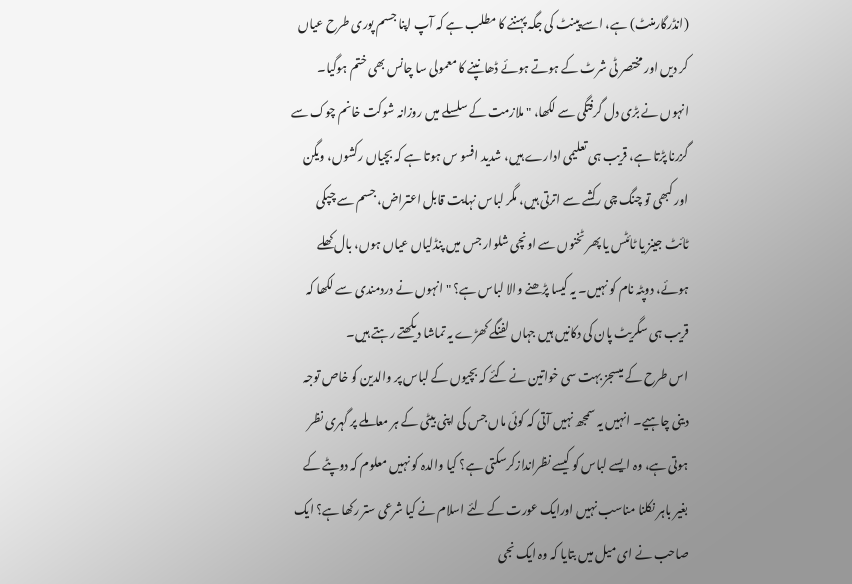(انڈرگارمنٹ) ہے، اسے پینٹ کی جگہ پہننے کا مطلب ہے کہ آپ اپنا جسم پوری طرح عیاں کر دیں اور مختصر ٹی شرٹ کے ہوتے ہوئے ڈھانپنے کا معمولی سا چانس بھی ختم ہوگیا۔ انہوں نے بڑی دل گرفتگی سے لکھا، " ملازمت کے سلسلے میں روزانہ شوکت خانم چوک سے گزرنا پڑتا ہے، قریب ہی تعلیمی ادارے ہیں، شدید افسو س ہوتا ہے کہ بچیاں رکشوں، ویگن اور کبھی تو چنگ چی رکشے سے اترتی ہیں، مگر لباس نہایت قابل اعتراض، جسم سے چپکی ٹائٹ جینز یا ٹائٹس یا پھر ٹخنوں سے اونچی شلوار جس میں پنڈلیاں عیاں ہوں، بال کھلے ہوئے، دوپٹہ نام کو نہیں۔ یہ کیسا پڑھنے والا لباس ہے؟ " انہوں نے دردمندی سے لکھا کہ قریب ہی سگریٹ پان کی دکانیں ہیں جہاں لفنگے کھڑے یہ تماشا دیکھتے رہتے ہیں۔
اس طرح کے میسجز بہت سی خواتین نے کئے کہ بچیوں کے لباس پر والدین کو خاص توجہ دینی چاہیے۔ انہیں یہ سمجھ نہیں آتی کہ کوئی ماں جس کی اپنی بیٹی کے ہر معاملے پر گہری نظر ہوتی ہے، وہ ایسے لباس کو کیسے نظراندازکرسکتی ہے؟ کیا والدہ کو نہیں معلوم کہ دوپٹے کے بغیر باہر نکلنا مناسب نہیں اورایک عورت کے لئے اسلام نے کیا شرعی ستر رکھا ہے؟ ایک صاحب نے ای میل میں بتایا کہ وہ ایک نجی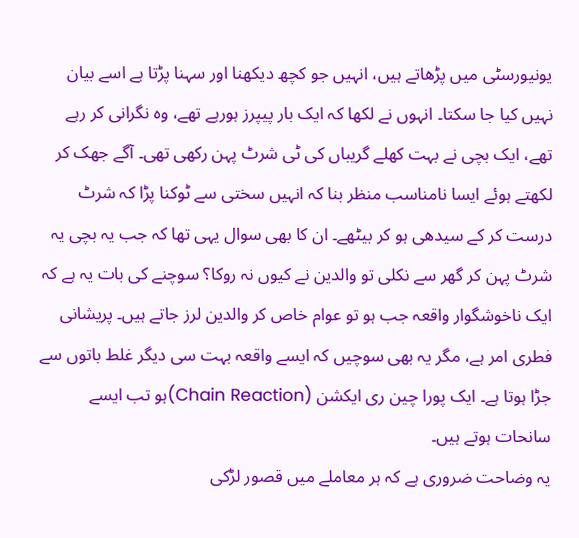یونیورسٹی میں پڑھاتے ہیں، انہیں جو کچھ دیکھنا اور سہنا پڑتا ہے اسے بیان نہیں کیا جا سکتا۔ انہوں نے لکھا کہ ایک بار پیپرز ہورہے تھے، وہ نگرانی کر رہے تھے، ایک بچی نے بہت کھلے گریباں کی ٹی شرٹ پہن رکھی تھی۔ آگے جھک کر لکھتے ہوئے ایسا نامناسب منظر بنا کہ انہیں سختی سے ٹوکنا پڑا کہ شرٹ درست کر کے سیدھی ہو کر بیٹھے۔ ان کا بھی سوال یہی تھا کہ جب یہ بچی یہ شرٹ پہن کر گھر سے نکلی تو والدین نے کیوں نہ روکا؟ سوچنے کی بات یہ ہے کہ ایک ناخوشگوار واقعہ جب ہو تو عوام خاص کر والدین لرز جاتے ہیں۔ پریشانی فطری امر ہے، مگر یہ بھی سوچیں کہ ایسے واقعہ بہت سی دیگر غلط باتوں سے جڑا ہوتا ہے۔ ایک پورا چین ری ایکشن (Chain Reaction)ہو تب ایسے سانحات ہوتے ہیں۔
یہ وضاحت ضروری ہے کہ ہر معاملے میں قصور لڑکی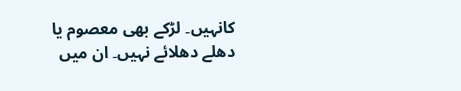کانہیں۔ لڑکے بھی معصوم یا دھلے دھلائے نہیں۔ ان میں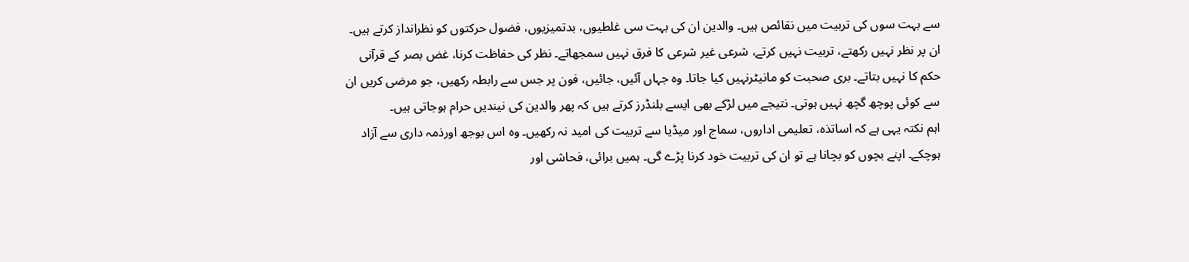سے بہت سوں کی تربیت میں نقائص ہیں۔ والدین ان کی بہت سی غلطیوں، بدتمیزیوں، فضول حرکتوں کو نظرانداز کرتے ہیں۔ ان پر نظر نہیں رکھتے، تربیت نہیں کرتے، شرعی غیر شرعی کا فرق نہیں سمجھاتے۔ نظر کی حفاظت کرنا، غض بصر کے قرآنی حکم کا نہیں بتاتے۔ بری صحبت کو مانیٹرنہیں کیا جاتا۔ وہ جہاں آئیں، جائیں، فون پر جس سے رابطہ رکھیں، جو مرضی کریں ان سے کوئی پوچھ گچھ نہیں ہوتی۔ نتیجے میں لڑکے بھی ایسے بلنڈرز کرتے ہیں کہ پھر والدین کی نیندیں حرام ہوجاتی ہیں۔
اہم نکتہ یہی ہے کہ اساتذہ، تعلیمی اداروں، سماج اور میڈیا سے تربیت کی امید نہ رکھیں۔ وہ اس بوجھ اورذمہ داری سے آزاد ہوچکے۔ اپنے بچوں کو بچانا ہے تو ان کی تربیت خود کرنا پڑے گی۔ ہمیں برائی، فحاشی اور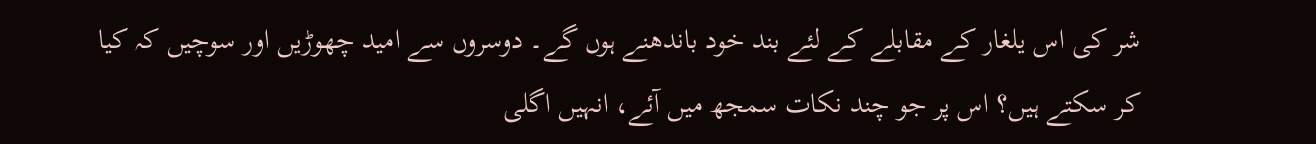شر کی اس یلغار کے مقابلے کے لئے بند خود باندھنے ہوں گے۔ دوسروں سے امید چھوڑیں اور سوچیں کہ کیا کر سکتے ہیں؟ اس پر جو چند نکات سمجھ میں آئے، انہیں اگلی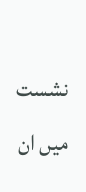نشست میں ان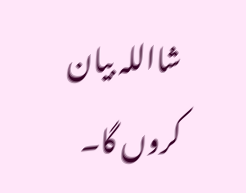شااللہ بیان کروں گا۔